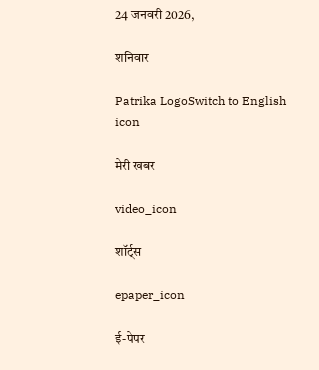24 जनवरी 2026,

शनिवार

Patrika LogoSwitch to English
icon

मेरी खबर

video_icon

शॉर्ट्स

epaper_icon

ई-पेपर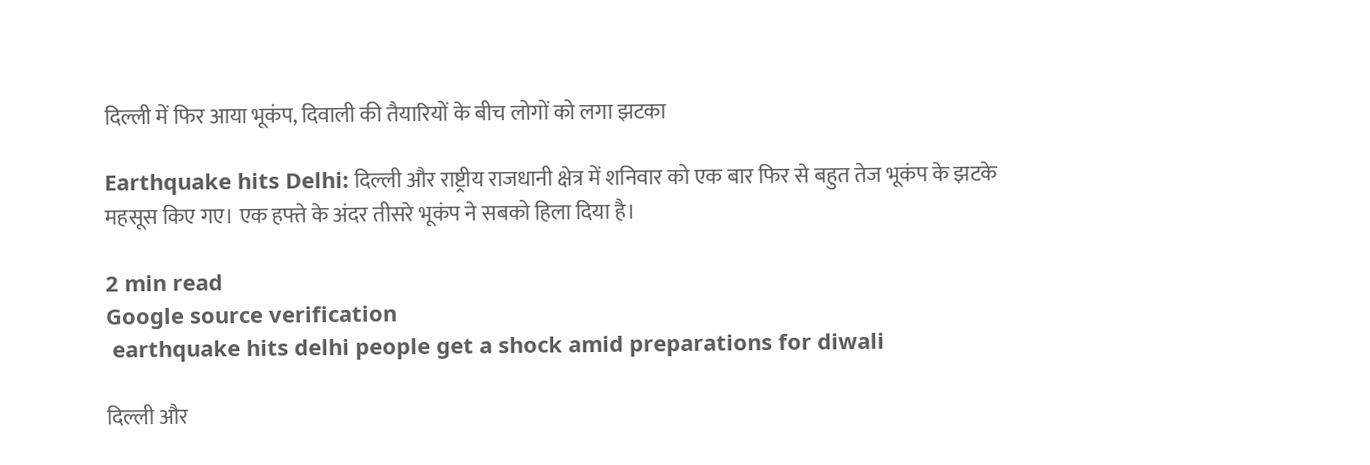दिल्ली में फिर आया भूकंप, दिवाली की तैयारियों के बीच लोगों को लगा झटका

Earthquake hits Delhi: दिल्ली और राष्ट्रीय राजधानी क्षेत्र में शनिवार को एक बार फिर से बहुत तेज भूकंप के झटके महसूस किए गए। एक हफ्ते के अंदर तीसरे भूकंप ने सबको हिला दिया है।

2 min read
Google source verification
 earthquake hits delhi people get a shock amid preparations for diwali

दिल्ली और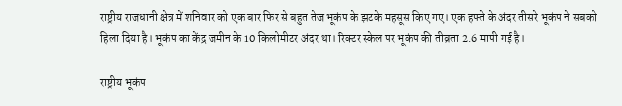राष्ट्रीय राजधानी क्षेत्र में शनिवार को एक बार फिर से बहुत तेज भूकंप के झटके महसूस किए गए। एक हफ्ते के अंदर तीसरे भूकंप ने सबको हिला दिया है। भूकंप का केंद्र जमीन के 10 किलोमीटर अंदर था। रिक्टर स्केल पर भूकंप की तीव्रता 2.6 मापी गई है।

राष्ट्रीय भूकंप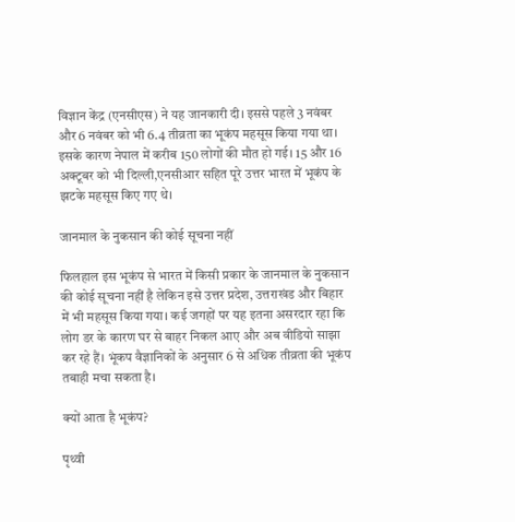विज्ञान केंद्र (एनसीएस) ने यह जानकारी दी। इससे पहले 3 नवंबर और 6 नवंबर को भी 6.4 तीव्रता का भूकंप महसूस किया गया था। इसके कारण नेपाल में करीब 150 लोगों की मौत हो गई। 15 और 16 अक्टूबर को भी दिल्ली,एनसीआर सहित पूरे उत्तर भारत में भूकंप के झटके महसूस किए गए थे।

जानमाल के नुकसान की कोई सूचना नहीं

फिलहाल इस भूकंप से भारत में किसी प्रकार के जानमाल के नुकसान की कोई सूचना नहीं है लेकिन इसे उत्तर प्रदेश, उत्तराखंड और बिहार में भी महसूस किया गया। कई जगहों पर यह इतना असरदार रहा कि लोग डर के कारण घर से बाहर निकल आए और अब वीडियो साझा कर रहे हैं। भूंकप वैज्ञानिकों के अनुसार 6 से अधिक तीव्रता की भूकंप तबाही मचा सकता है।

क्यों आता है भूकंप?

पृथ्वी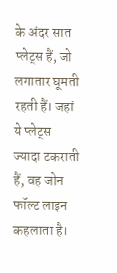के अंदर सात प्लेट्स हैं, जो लगातार घूमती रहती हैं। जहां ये प्लेट्स ज्यादा टकराती हैं, वह जोन फॉल्ट लाइन कहलाता है।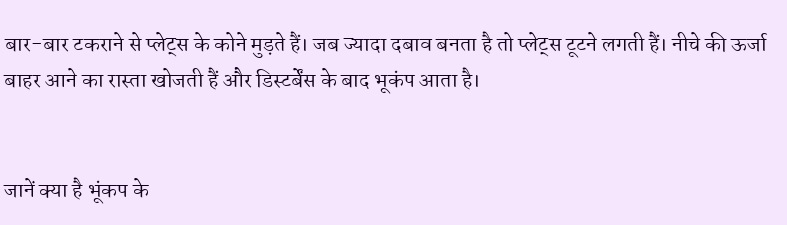बार-बार टकराने से प्लेट्स के कोने मुड़ते हैं। जब ज्यादा दबाव बनता है तो प्लेट्स टूटने लगती हैं। नीचे की ऊर्जा बाहर आने का रास्ता खोजती हैं और डिस्टर्बेंस के बाद भूकंप आता है।


जानें क्या है भूंकप के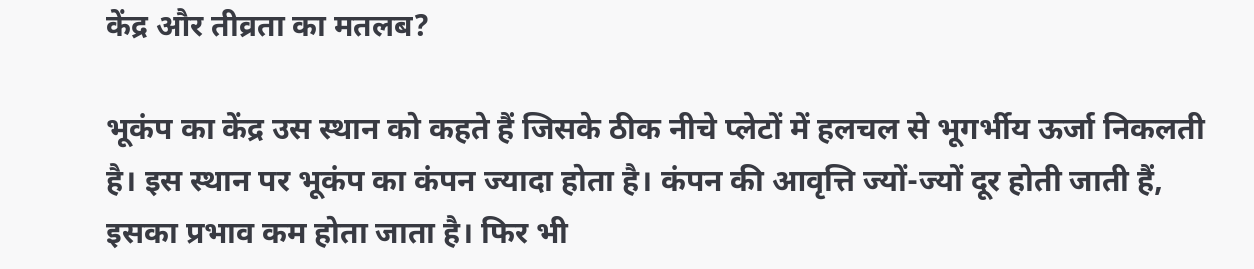केंद्र और तीव्रता का मतलब?

भूकंप का केंद्र उस स्थान को कहते हैं जिसके ठीक नीचे प्लेटों में हलचल से भूगर्भीय ऊर्जा निकलती है। इस स्थान पर भूकंप का कंपन ज्यादा होता है। कंपन की आवृत्ति ज्यों-ज्यों दूर होती जाती हैं, इसका प्रभाव कम होता जाता है। फिर भी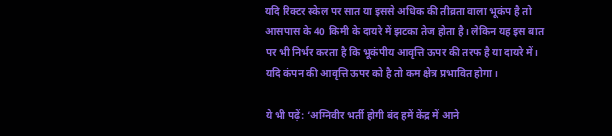यदि रिक्टर स्केल पर सात या इससे अधिक की तीव्रता वाला भूकंप है तो आसपास के 40 किमी के दायरे में झटका तेज होता है। लेकिन यह इस बात पर भी निर्भर करता है कि भूकंपीय आवृत्ति ऊपर की तरफ है या दायरे में। यदि कंपन की आवृत्ति ऊपर को है तो कम क्षेत्र प्रभावित होगा।

ये भी पढ़ें: ‘अग्निवीर भर्ती होगी बंद हमें केंद्र में आने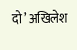दो’ अखिलेश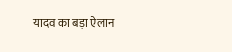यादव का बड़ा ऐलान